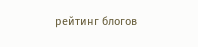рейтинг блогов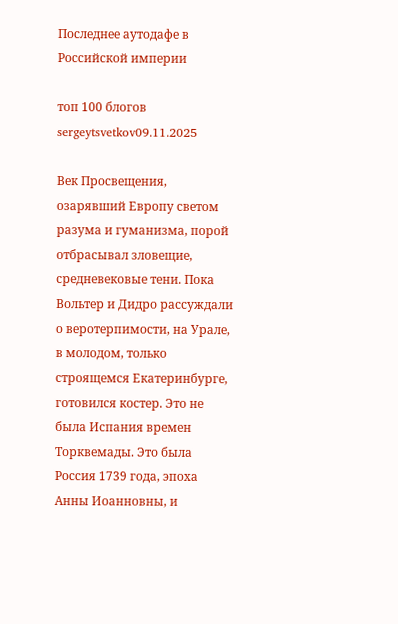Последнее аутодафе в Российской империи

топ 100 блогов sergeytsvetkov09.11.2025

Век Просвещения, озарявший Европу светом разума и гуманизма, порой отбрасывал зловещие, средневековые тени. Пока Вольтер и Дидро рассуждали о веротерпимости, на Урале, в молодом, только строящемся Екатеринбурге, готовился костер. Это не была Испания времен Торквемады. Это была Россия 1739 года, эпоха Анны Иоанновны, и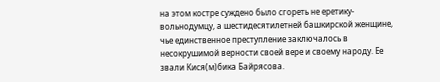на этом костре суждено было сгореть не еретику-вольнодумцу, а шестидесятилетней башкирской женщине, чье единственное преступление заключалось в несокрушимой верности своей вере и своему народу. Ее звали Кися(м)бика Байрясова.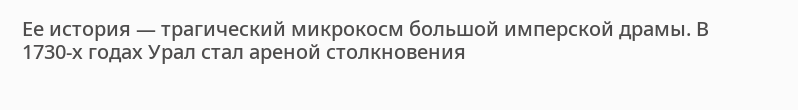Ее история — трагический микрокосм большой имперской драмы. В 1730-х годах Урал стал ареной столкновения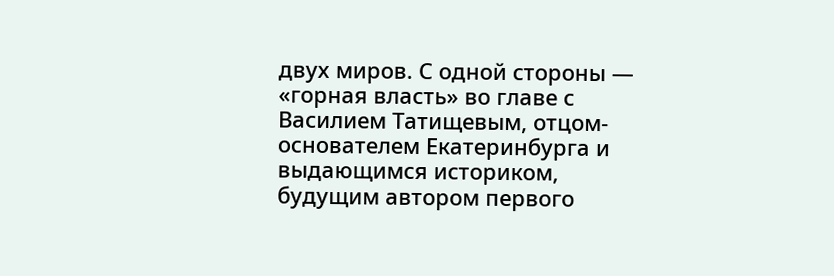двух миров. С одной стороны — «горная власть» во главе с Василием Татищевым, отцом-основателем Екатеринбурга и выдающимся историком, будущим автором первого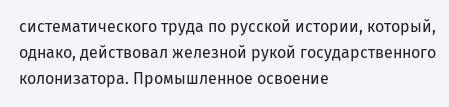систематического труда по русской истории, который, однако, действовал железной рукой государственного колонизатора. Промышленное освоение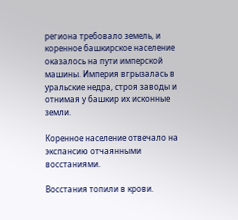региона требовало земель, и коренное башкирское население оказалось на пути имперской машины. Империя вгрызалась в уральские недра, строя заводы и отнимая у башкир их исконные земли.

Коренное население отвечало на экспансию отчаянными восстаниями.

Восстания топили в крови.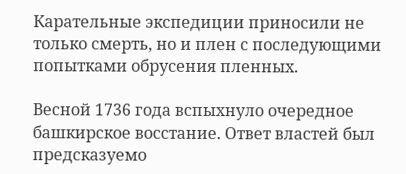Карательные экспедиции приносили не только смерть, но и плен с последующими попытками обрусения пленных.

Весной 1736 года вспыхнуло очередное башкирское восстание. Ответ властей был предсказуемо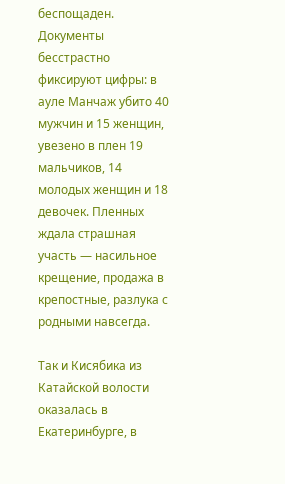беспощаден. Документы бесстрастно фиксируют цифры: в ауле Манчаж убито 40 мужчин и 15 женщин, увезено в плен 19 мальчиков, 14 молодых женщин и 18 девочек. Пленных ждала страшная участь — насильное крещение, продажа в крепостные, разлука с родными навсегда.

Так и Кисябика из Катайской волости оказалась в Екатеринбурге, в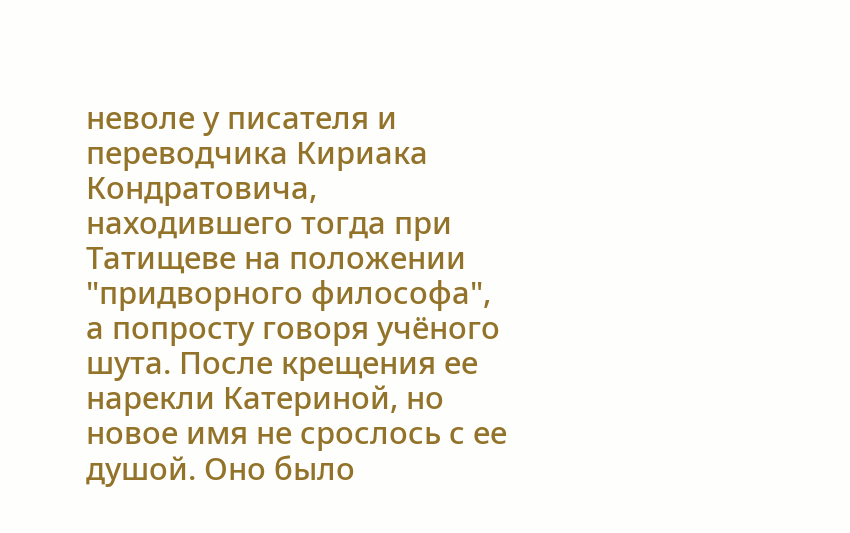неволе у писателя и переводчика Кириака Кондратовича, находившего тогда при Татищеве на положении "придворного философа", а попросту говоря учёного шута. После крещения ее нарекли Катериной, но новое имя не срослось с ее душой. Оно было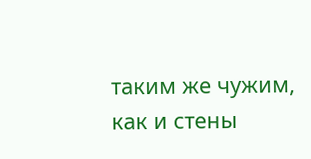таким же чужим, как и стены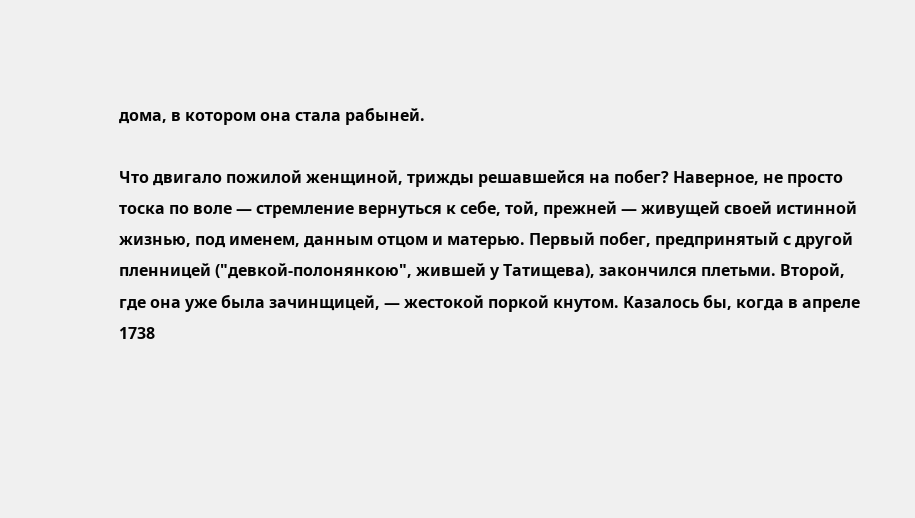дома, в котором она стала рабыней.

Что двигало пожилой женщиной, трижды решавшейся на побег? Наверное, не просто тоска по воле — стремление вернуться к себе, той, прежней — живущей своей истинной жизнью, под именем, данным отцом и матерью. Первый побег, предпринятый с другой пленницей ("девкой-полонянкою", жившей у Татищева), закончился плетьми. Второй, где она уже была зачинщицей, — жестокой поркой кнутом. Казалось бы, когда в апреле 1738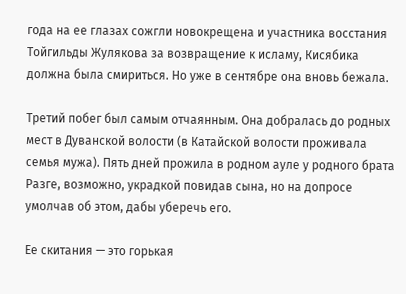года на ее глазах сожгли новокрещена и участника восстания Тойгильды Жулякова за возвращение к исламу, Кисябика должна была смириться. Но уже в сентябре она вновь бежала.

Третий побег был самым отчаянным. Она добралась до родных мест в Дуванской волости (в Катайской волости проживала семья мужа). Пять дней прожила в родном ауле у родного брата Разге, возможно, украдкой повидав сына, но на допросе умолчав об этом, дабы уберечь его.

Ее скитания — это горькая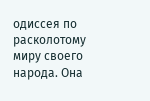одиссея по расколотому миру своего народа. Она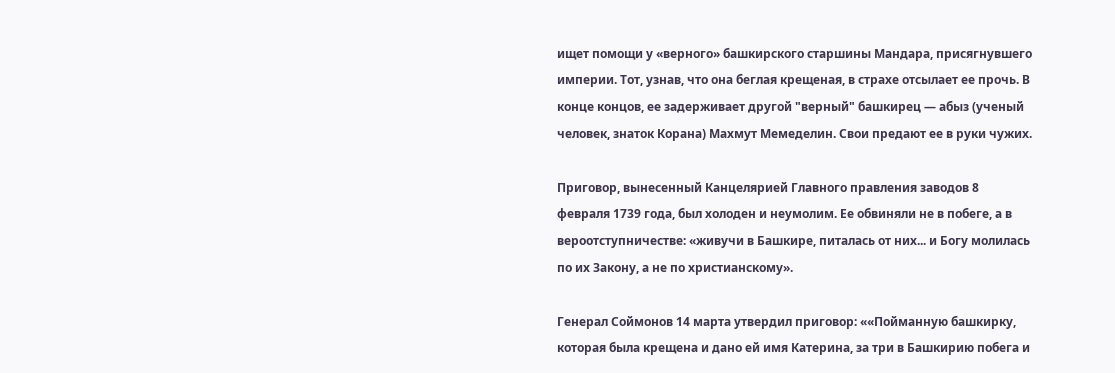ищет помощи у «верного» башкирского старшины Мандара, присягнувшего империи. Тот, узнав, что она беглая крещеная, в страхе отсылает ее прочь. В конце концов, ее задерживает другой "верный" башкирец — абыз (ученый человек, знаток Корана) Махмут Мемеделин. Свои предают ее в руки чужих.

Приговор, вынесенный Канцелярией Главного правления заводов 8 февраля 1739 года, был холоден и неумолим. Ее обвиняли не в побеге, а в вероотступничестве: «живучи в Башкире, питалась от них... и Богу молилась по их Закону, а не по христианскому».

Генерал Соймонов 14 марта утвердил приговор: ««Пойманную башкирку, которая была крещена и дано ей имя Катерина, за три в Башкирию побега и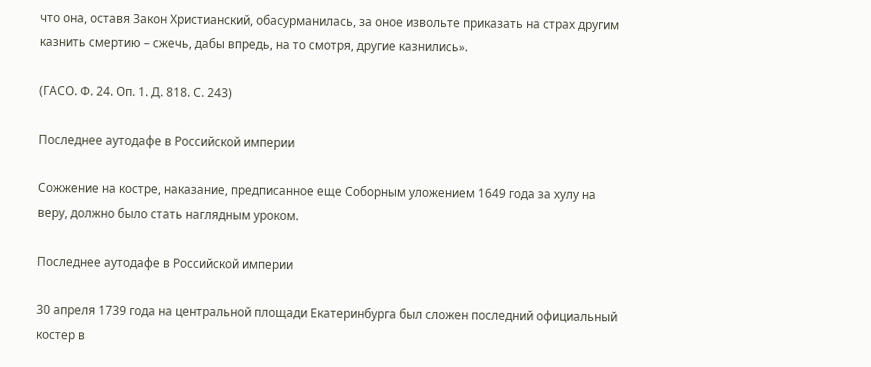что она, оставя Закон Христианский, обасурманилась, за оное извольте приказать на страх другим казнить смертию – сжечь, дабы впредь, на то смотря, другие казнились».

(ГАСО. Ф. 24. Оп. 1. Д. 818. С. 243)

Последнее аутодафе в Российской империи

Сожжение на костре, наказание, предписанное еще Соборным уложением 1649 года за хулу на веру, должно было стать наглядным уроком.

Последнее аутодафе в Российской империи

30 апреля 1739 года на центральной площади Екатеринбурга был сложен последний официальный костер в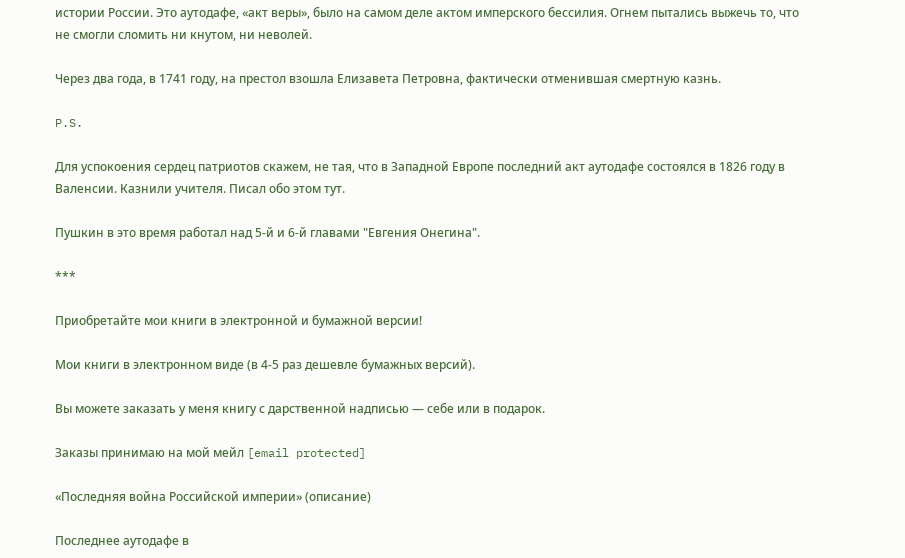истории России. Это аутодафе, «акт веры», было на самом деле актом имперского бессилия. Огнем пытались выжечь то, что не смогли сломить ни кнутом, ни неволей.

Через два года, в 1741 году, на престол взошла Елизавета Петровна, фактически отменившая смертную казнь.

P.S.

Для успокоения сердец патриотов скажем, не тая, что в Западной Европе последний акт аутодафе состоялся в 1826 году в Валенсии. Казнили учителя. Писал обо этом тут.

Пушкин в это время работал над 5-й и 6-й главами "Евгения Онегина".

***

Приобретайте мои книги в электронной и бумажной версии!

Мои книги в электронном виде (в 4-5 раз дешевле бумажных версий).

Вы можете заказать у меня книгу с дарственной надписью — себе или в подарок.

Заказы принимаю на мой мейл [email protected]

«Последняя война Российской империи» (описание)

Последнее аутодафе в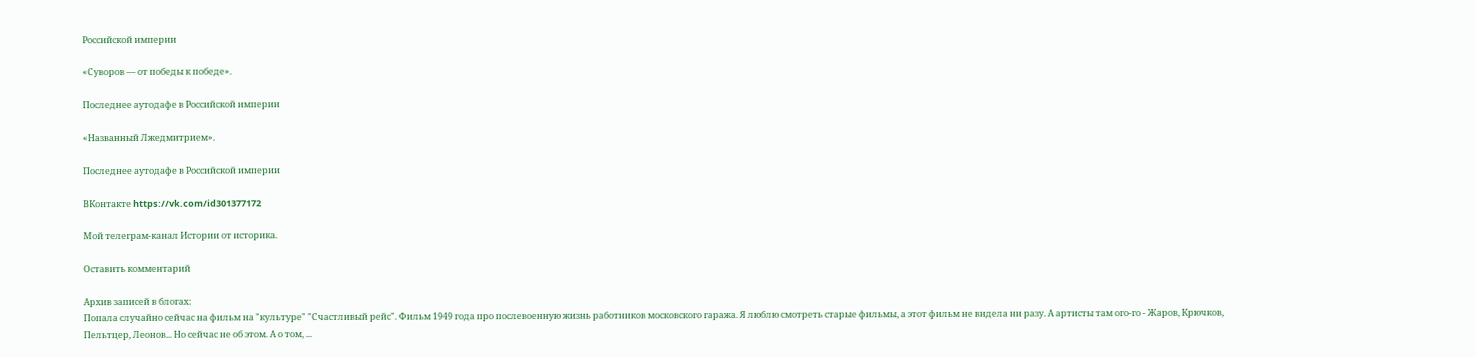Российской империи

«Суворов — от победы к победе».

Последнее аутодафе в Российской империи

«Названный Лжедмитрием».

Последнее аутодафе в Российской империи

ВКонтакте https://vk.com/id301377172

Мой телеграм-канал Истории от историка.

Оставить комментарий

Архив записей в блогах:
Попала случайно сейчас на фильм на "культуре" "Счастливый рейс". Фильм 1949 года про послевоенную жизнь работников московского гаража. Я люблю смотреть старые фильмы, а этот фильм не видела ни разу. А артисты там ого-го - Жаров, Крючков, Пельтцер, Леонов... Но сейчас не об этом. А о том, ...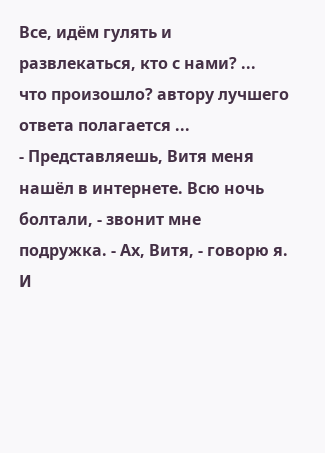Все, идём гулять и развлекаться, кто с нами? ...
что произошло? автору лучшего ответа полагается ...
- Представляешь, Витя меня нашёл в интернете. Всю ночь болтали, - звонит мне подружка. - Ах, Витя, - говорю я. И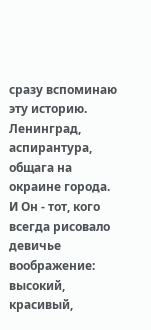сразу вспоминаю эту историю. Ленинград, аспирантура, общага на окраине города. И Он - тот, кого всегда рисовало девичье воображение: высокий, красивый,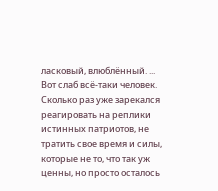ласковый, влюблённый. ...
Вот слаб всё-таки человек. Сколько раз уже зарекался реагировать на реплики истинных патриотов, не тратить свое время и силы, которые не то, что так уж ценны, но просто осталось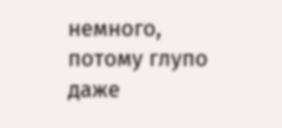немного, потому глупо даже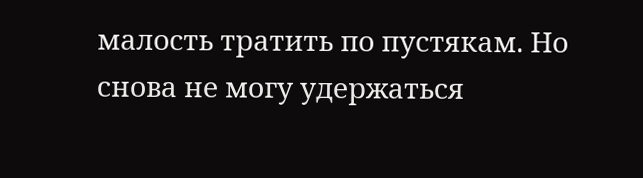малость тратить по пустякам. Но снова не могу удержаться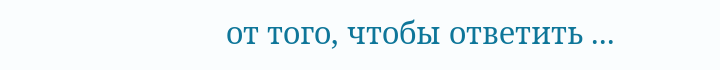от того, чтобы ответить ...